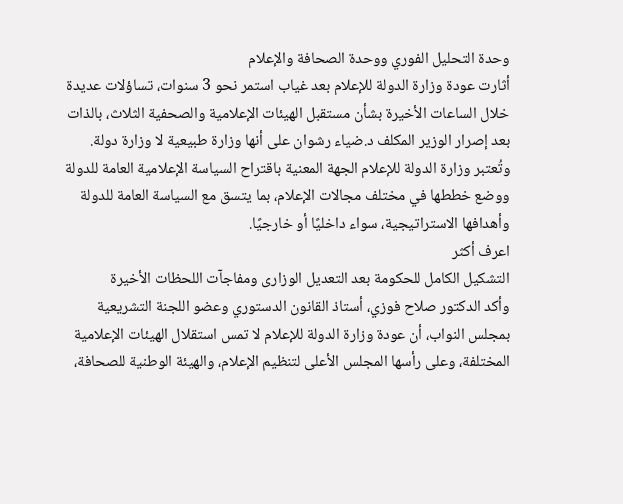وحدة التحليل الفوري ووحدة الصحافة والإعلام
أثارت عودة وزارة الدولة للإعلام بعد غياب استمر نحو 3 سنوات، تساؤلات عديدة خلال الساعات الأخيرة بشأن مستقبل الهيئات الإعلامية والصحفية الثلاث، بالذات بعد إصرار الوزير المكلف د.ضياء رشوان على أنها وزارة طبيعية لا وزارة دولة.
وتُعتبر وزارة الدولة للإعلام الجهة المعنية باقتراح السياسة الإعلامية العامة للدولة ووضع خططها في مختلف مجالات الإعلام، بما يتسق مع السياسة العامة للدولة وأهدافها الاستراتيجية، سواء داخليًا أو خارجيًا.
اعرف أكثر
التشكيل الكامل للحكومة بعد التعديل الوزارى ومفاجآت اللحظات الأخيرة
وأكد الدكتور صلاح فوزي، أستاذ القانون الدستوري وعضو اللجنة التشريعية بمجلس النواب، أن عودة وزارة الدولة للإعلام لا تمس استقلال الهيئات الإعلامية المختلفة، وعلى رأسها المجلس الأعلى لتنظيم الإعلام، والهيئة الوطنية للصحافة،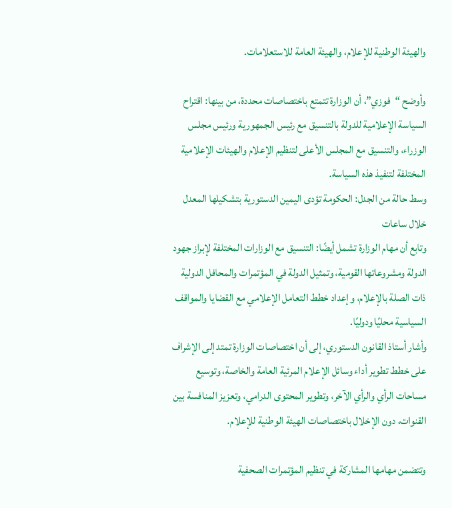والهيئة الوطنية للإعلام، والهيئة العامة للاستعلامات.

وأوضح “فوزي”، أن الوزارة تتمتع باختصاصات محددة، من بينها: اقتراح السياسة الإعلامية للدولة بالتنسيق مع رئيس الجمهورية ورئيس مجلس الوزراء، والتنسيق مع المجلس الأعلى لتنظيم الإعلام والهيئات الإعلامية المختلفة لتنفيذ هذه السياسة.
وسط حالة من الجدل: الحكومة تؤدى اليمين الدستورية بتشكيلها المعدل خلال ساعات
وتابع أن مهام الوزارة تشمل أيضًا: التنسيق مع الوزارات المختلفة لإبراز جهود الدولة ومشروعاتها القومية، وتمثيل الدولة في المؤتمرات والمحافل الدولية ذات الصلة بالإعلام، وإعداد خطط التعامل الإعلامي مع القضايا والمواقف السياسية محليًا ودوليًا.
وأشار أستاذ القانون الدستوري، إلى أن اختصاصات الوزارة تمتد إلى الإشراف على خطط تطوير أداء وسائل الإعلام المرئية العامة والخاصة، وتوسيع مساحات الرأي والرأي الآخر، وتطوير المحتوى الدرامي، وتعزيز المنافسة بين القنوات، دون الإخلال باختصاصات الهيئة الوطنية للإعلام.

وتتضمن مهامها المشاركة في تنظيم المؤتمرات الصحفية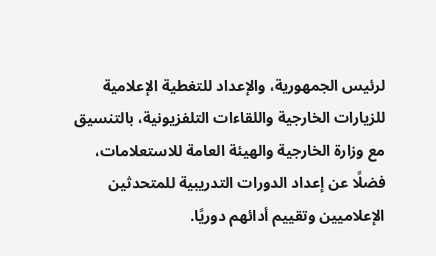لرئيس الجمهورية، والإعداد للتغطية الإعلامية للزيارات الخارجية واللقاءات التلفزيونية، بالتنسيق مع وزارة الخارجية والهيئة العامة للاستعلامات، فضلًا عن إعداد الدورات التدريبية للمتحدثين الإعلاميين وتقييم أدائهم دوريًا.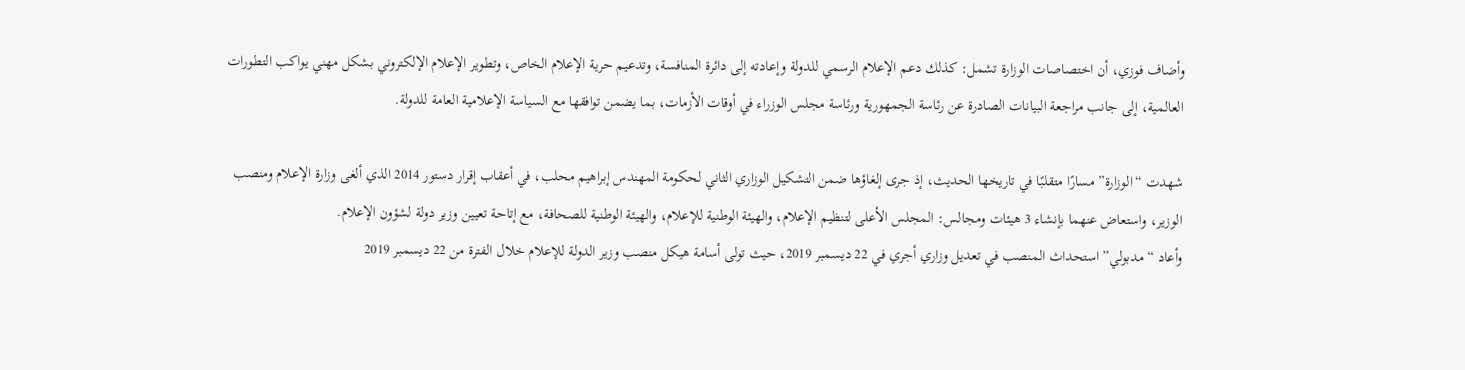وأضاف فوزي، أن اختصاصات الوزارة تشمل: كذلك دعم الإعلام الرسمي للدولة وإعادته إلى دائرة المنافسة، وتدعيم حرية الإعلام الخاص، وتطوير الإعلام الإلكتروني بشكل مهني يواكب التطورات العالمية، إلى جانب مراجعة البيانات الصادرة عن رئاسة الجمهورية ورئاسة مجلس الوزراء في أوقات الأزمات، بما يضمن توافقها مع السياسة الإعلامية العامة للدولة.

شهدت “الوزارة” مسارًا متقلبًا في تاريخها الحديث، إذ جرى إلغاؤها ضمن التشكيل الوزاري الثاني لحكومة المهندس إبراهيم محلب، في أعقاب إقرار دستور 2014 الذي ألغى وزارة الإعلام ومنصب الوزير، واستعاض عنهما بإنشاء 3 هيئات ومجالس: المجلس الأعلى لتنظيم الإعلام، والهيئة الوطنية للإعلام، والهيئة الوطنية للصحافة، مع إتاحة تعيين وزير دولة لشؤون الإعلام.
وأعاد “مدبولي” استحداث المنصب في تعديل وزاري أجري في 22 ديسمبر 2019، حيث تولى أسامة هيكل منصب وزير الدولة للإعلام خلال الفترة من 22 ديسمبر 2019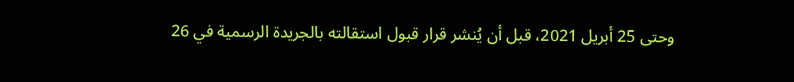وحتى 25 أبريل 2021، قبل أن يُنشر قرار قبول استقالته بالجريدة الرسمية في 26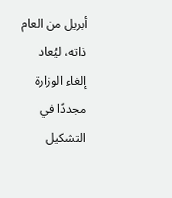أبريل من العام ذاته، ليُعاد إلغاء الوزارة مجددًا في التشكيل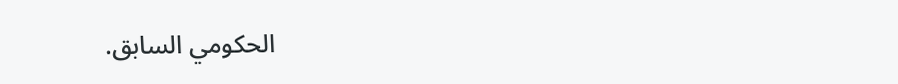الحكومي السابق.